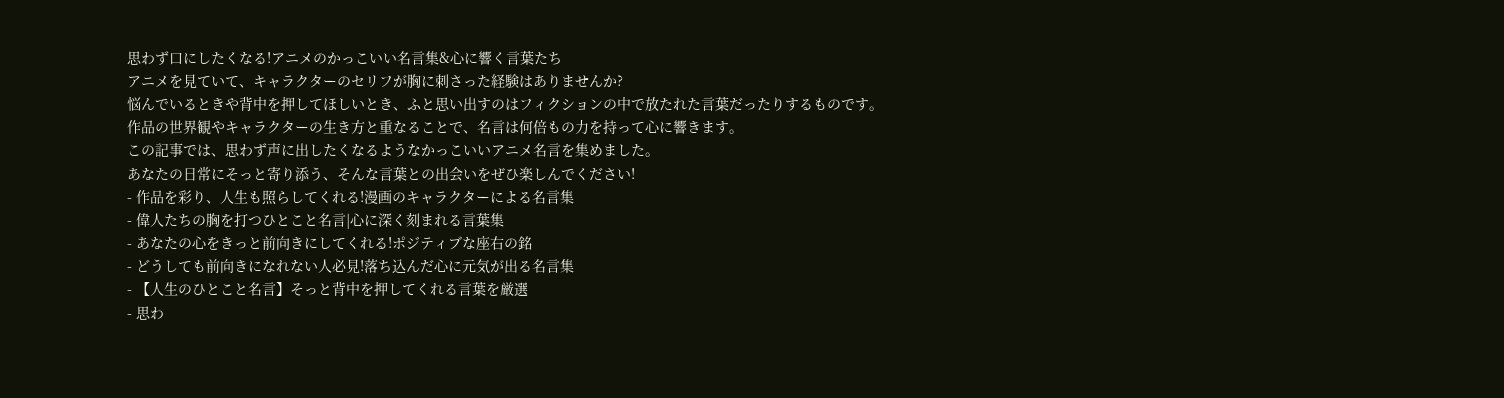思わず口にしたくなる!アニメのかっこいい名言集&心に響く言葉たち
アニメを見ていて、キャラクターのセリフが胸に刺さった経験はありませんか?
悩んでいるときや背中を押してほしいとき、ふと思い出すのはフィクションの中で放たれた言葉だったりするものです。
作品の世界観やキャラクターの生き方と重なることで、名言は何倍もの力を持って心に響きます。
この記事では、思わず声に出したくなるようなかっこいいアニメ名言を集めました。
あなたの日常にそっと寄り添う、そんな言葉との出会いをぜひ楽しんでください!
- 作品を彩り、人生も照らしてくれる!漫画のキャラクターによる名言集
- 偉人たちの胸を打つひとこと名言|心に深く刻まれる言葉集
- あなたの心をきっと前向きにしてくれる!ポジティブな座右の銘
- どうしても前向きになれない人必見!落ち込んだ心に元気が出る名言集
- 【人生のひとこと名言】そっと背中を押してくれる言葉を厳選
- 思わ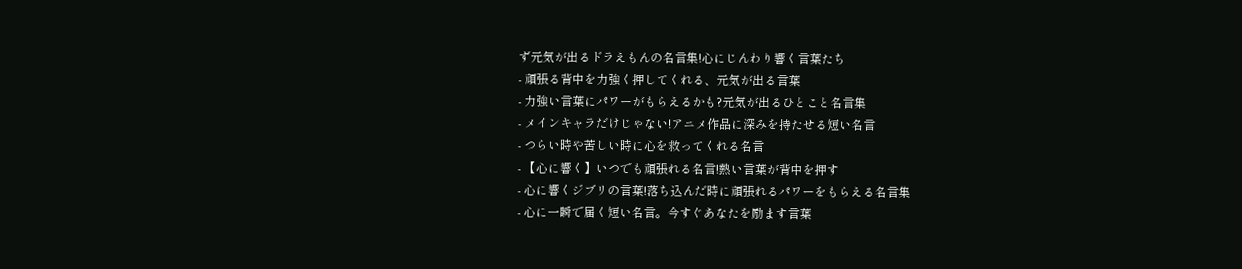ず元気が出るドラえもんの名言集!心にじんわり響く言葉たち
- 頑張る背中を力強く押してくれる、元気が出る言葉
- 力強い言葉にパワーがもらえるかも?元気が出るひとこと名言集
- メインキャラだけじゃない!アニメ作品に深みを持たせる短い名言
- つらい時や苦しい時に心を救ってくれる名言
- 【心に響く】いつでも頑張れる名言!熱い言葉が背中を押す
- 心に響くジブリの言葉!落ち込んだ時に頑張れるパワーをもらえる名言集
- 心に一瞬で届く短い名言。今すぐあなたを励ます言葉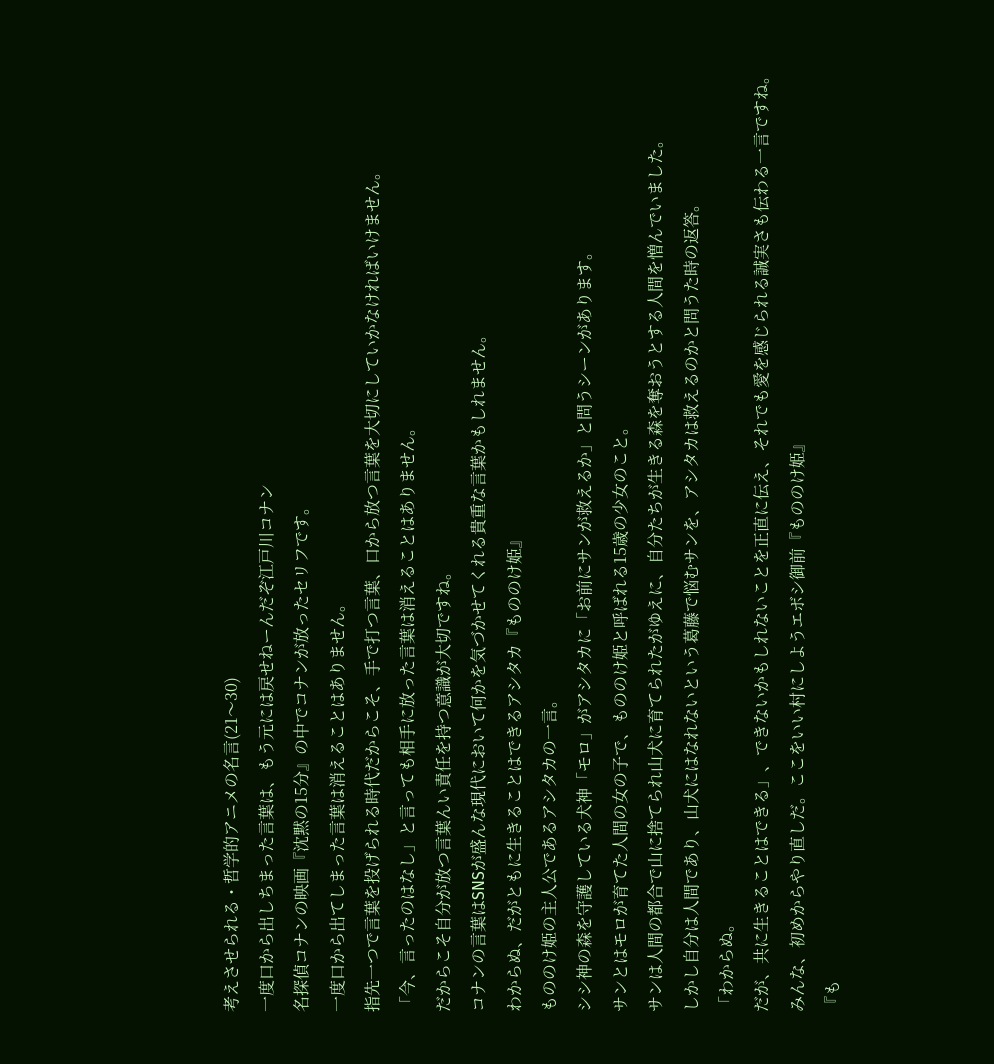考えさせられる・哲学的アニメの名言(21〜30)
一度口から出しちまった言葉は、もう元には戻せねーんだぞ江戸川コナン
名探偵コナンの映画『沈黙の15分』の中でコナンが放ったセリフです。
一度口から出てしまった言葉は消えることはありません。
指先一つで言葉を投げられる時代だからこそ、手で打つ言葉、口から放つ言葉を大切にしていかなければいけません。
「今、言ったのはなし」と言っても相手に放った言葉は消えることはありません。
だからこそ自分が放つ言葉んい責任を持つ意識が大切ですね。
コナンの言葉はSNSが盛んな現代において何かを気づかせてくれる貴重な言葉かもしれません。
わからぬ、だがともに生きることはできるアシタカ『もののけ姫』
もののけ姫の主人公であるアシタカの一言。
シシ神の森を守護している犬神「モロ」がアシタカに「お前にサンが救えるか」と問うシーンがあります。
サンとはモロが育てた人間の女の子で、もののけ姫と呼ばれる15歳の少女のこと。
サンは人間の都合で山に捨てられ山犬に育てられたがゆえに、自分たちが生きる森を奪おうとする人間を憎んでいました。
しかし自分は人間であり、山犬にはなれないという葛藤で悩むサンを、アシタカは救えるのかと問うた時の返答。
「わからぬ。
だが、共に生きることはできる」、できないかもしれないことを正直に伝え、それでも愛を感じられる誠実さも伝わる一言ですね。
みんな、初めからやり直しだ。ここをいい村にしようエボシ御前『もののけ姫』
『も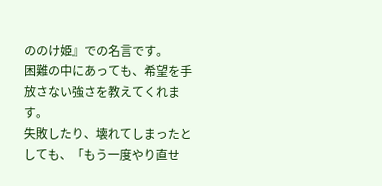ののけ姫』での名言です。
困難の中にあっても、希望を手放さない強さを教えてくれます。
失敗したり、壊れてしまったとしても、「もう一度やり直せ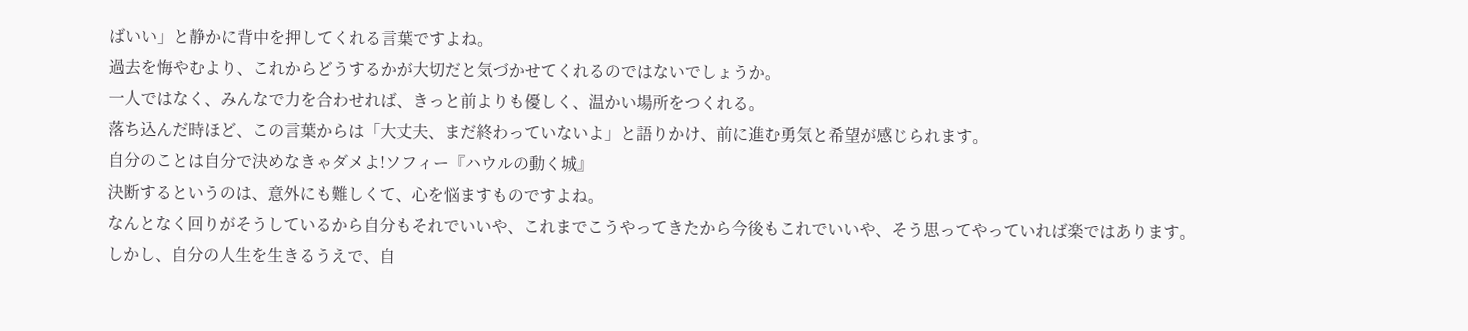ばいい」と静かに背中を押してくれる言葉ですよね。
過去を悔やむより、これからどうするかが大切だと気づかせてくれるのではないでしょうか。
一人ではなく、みんなで力を合わせれば、きっと前よりも優しく、温かい場所をつくれる。
落ち込んだ時ほど、この言葉からは「大丈夫、まだ終わっていないよ」と語りかけ、前に進む勇気と希望が感じられます。
自分のことは自分で決めなきゃダメよ!ソフィー『ハウルの動く城』
決断するというのは、意外にも難しくて、心を悩ますものですよね。
なんとなく回りがそうしているから自分もそれでいいや、これまでこうやってきたから今後もこれでいいや、そう思ってやっていれば楽ではあります。
しかし、自分の人生を生きるうえで、自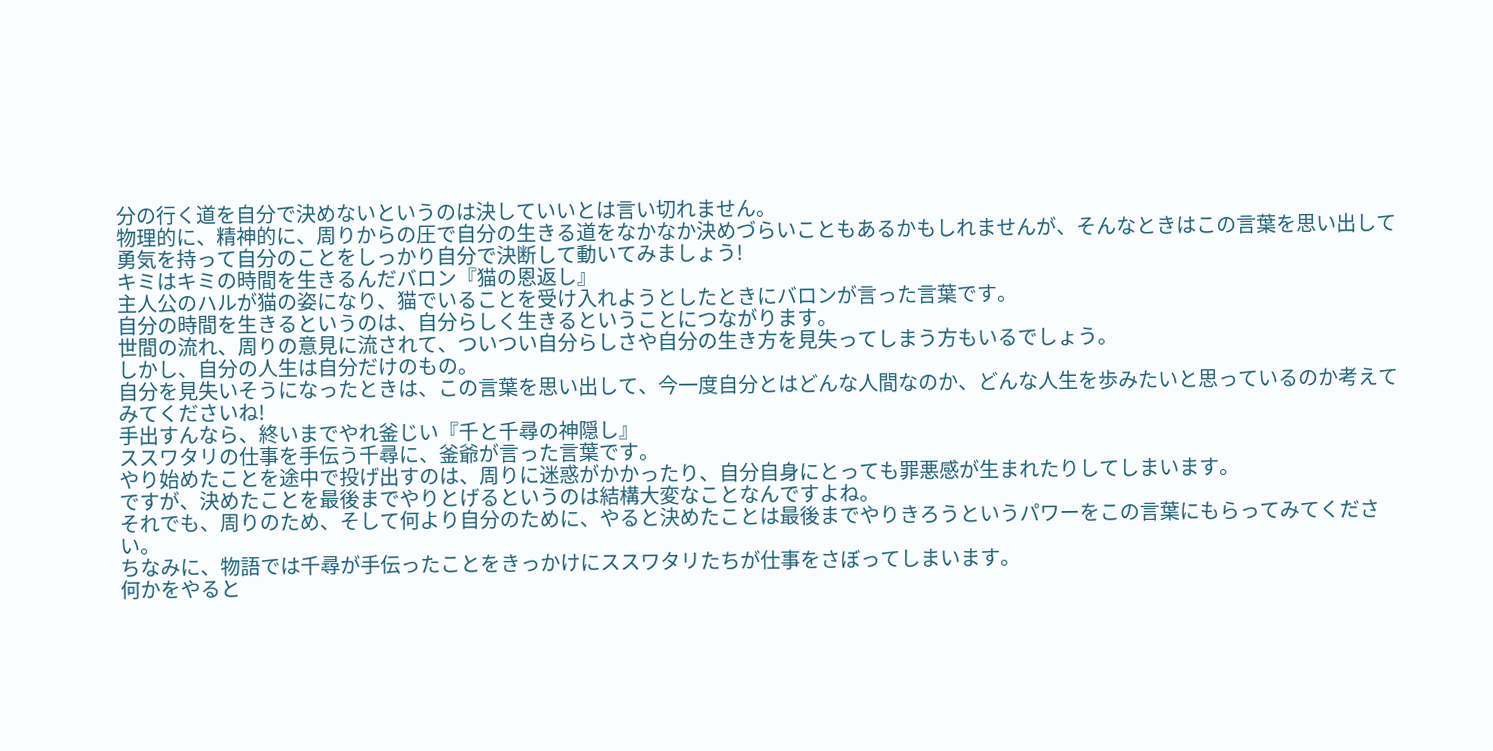分の行く道を自分で決めないというのは決していいとは言い切れません。
物理的に、精神的に、周りからの圧で自分の生きる道をなかなか決めづらいこともあるかもしれませんが、そんなときはこの言葉を思い出して勇気を持って自分のことをしっかり自分で決断して動いてみましょう!
キミはキミの時間を生きるんだバロン『猫の恩返し』
主人公のハルが猫の姿になり、猫でいることを受け入れようとしたときにバロンが言った言葉です。
自分の時間を生きるというのは、自分らしく生きるということにつながります。
世間の流れ、周りの意見に流されて、ついつい自分らしさや自分の生き方を見失ってしまう方もいるでしょう。
しかし、自分の人生は自分だけのもの。
自分を見失いそうになったときは、この言葉を思い出して、今一度自分とはどんな人間なのか、どんな人生を歩みたいと思っているのか考えてみてくださいね!
手出すんなら、終いまでやれ釜じい『千と千尋の神隠し』
ススワタリの仕事を手伝う千尋に、釜爺が言った言葉です。
やり始めたことを途中で投げ出すのは、周りに迷惑がかかったり、自分自身にとっても罪悪感が生まれたりしてしまいます。
ですが、決めたことを最後までやりとげるというのは結構大変なことなんですよね。
それでも、周りのため、そして何より自分のために、やると決めたことは最後までやりきろうというパワーをこの言葉にもらってみてください。
ちなみに、物語では千尋が手伝ったことをきっかけにススワタリたちが仕事をさぼってしまいます。
何かをやると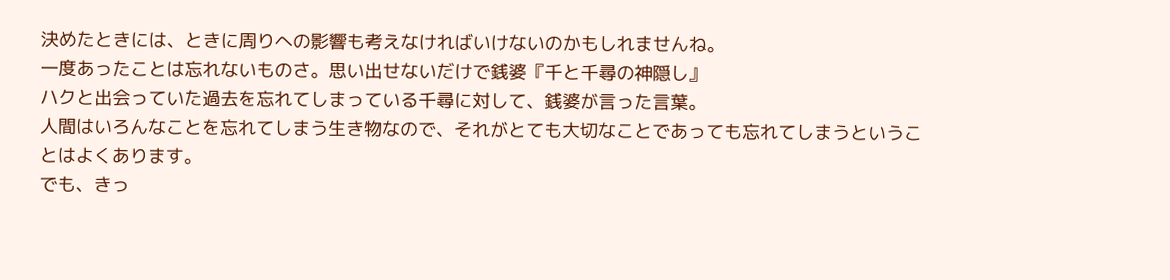決めたときには、ときに周りへの影響も考えなければいけないのかもしれませんね。
一度あったことは忘れないものさ。思い出せないだけで銭婆『千と千尋の神隠し』
ハクと出会っていた過去を忘れてしまっている千尋に対して、銭婆が言った言葉。
人間はいろんなことを忘れてしまう生き物なので、それがとても大切なことであっても忘れてしまうということはよくあります。
でも、きっ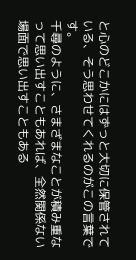と心のどこかにはずっと大切に保管されている、そう思わせてくれるのがこの言葉です。
千尋のように、さまざまなことが積み重なって思い出すこともあれば、全然関係ない場面で思い出すこともある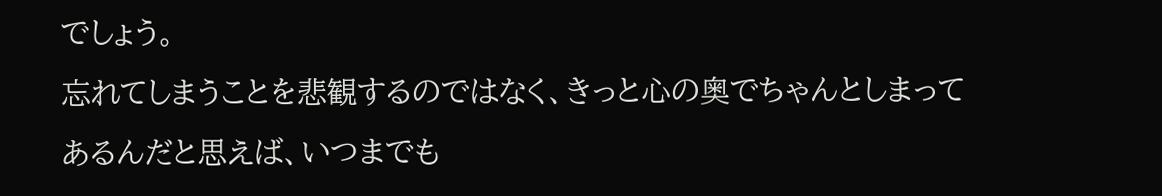でしょう。
忘れてしまうことを悲観するのではなく、きっと心の奥でちゃんとしまってあるんだと思えば、いつまでも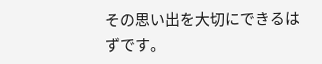その思い出を大切にできるはずです。